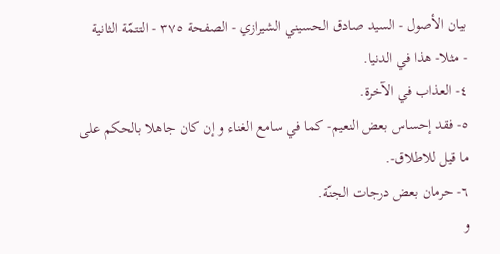بيان الأصول - السيد صادق الحسيني الشيرازي - الصفحة ٣٧٥ - التتمّة الثانية
- مثلا- هذا في الدنيا.
٤- العذاب في الآخرة.
٥- فقد إحساس بعض النعيم- كما في سامع الغناء و إن كان جاهلا بالحكم على ما قيل للاطلاق-.
٦- حرمان بعض درجات الجنّة.
و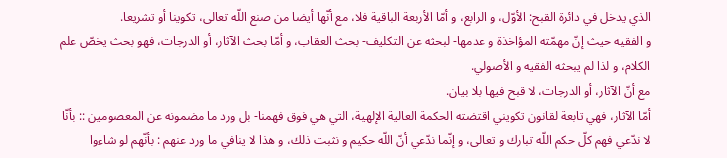الذي يدخل في دائرة القبح: الأوّل، و الرابع، و أمّا الأربعة الباقية فلا، مع أنّها أيضا من صنع اللّه تعالى، تكوينا أو تشريعا.
و الفقيه حيث إنّ مهمّته المؤاخذة و عدمها- لبحثه عن التكليف- بحث العقاب، و أمّا بحث الآثار، أو الدرجات، فهو بحث يخصّ علم الكلام، و لذا لم يبحثه الفقيه و الأصولي.
مع أنّ الآثار، أو الدرجات، لا قبح فيها بلا بيان.
أمّا الآثار، فهي تابعة لقانون تكويني اقتضته الحكمة العالية الإلهية، التي هي فوق فهمنا- بل ورد ما مضمونه عن المعصومين :: بأنّا لا ندّعي فهم كلّ حكم اللّه تبارك و تعالى، و إنّما ندّعي أنّ اللّه حكيم و نثبت ذلك، و هذا لا ينافي ما ورد عنهم : بأنّهم لو شاءوا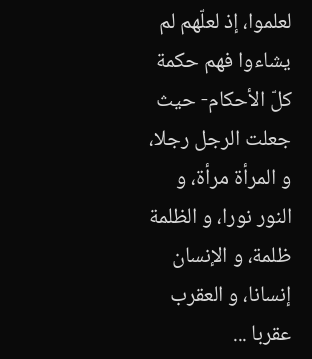لعلموا، إذ لعلّهم لم يشاءوا فهم حكمة كلّ الأحكام- حيث جعلت الرجل رجلا، و المرأة مرأة، و النور نورا، و الظلمة ظلمة، و الإنسان إنسانا، و العقرب عقربا ...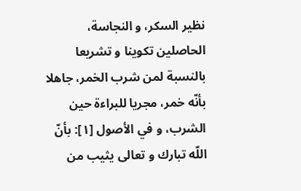نظير السكر، و النجاسة، الحاصلين تكوينا و تشريعا بالنسبة لمن شرب الخمر، جاهلا بأنّه خمر، مجريا للبراءة حين الشرب، و في الأصول [١]: بأنّ اللّه تبارك و تعالى يثيب من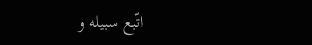اتّبع سبيله و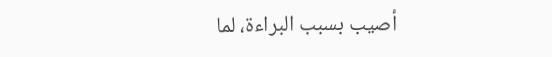أصيب بسبب البراءة، لما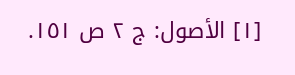[١] الأصول: ج ٢ ص ١٥١.